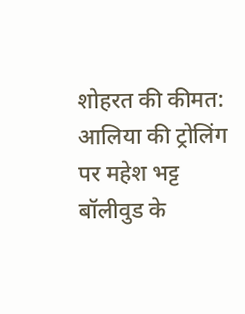शोहरत की कीमत: आलिया की ट्रोलिंग पर महेश भट्ट
बॉलीवुड के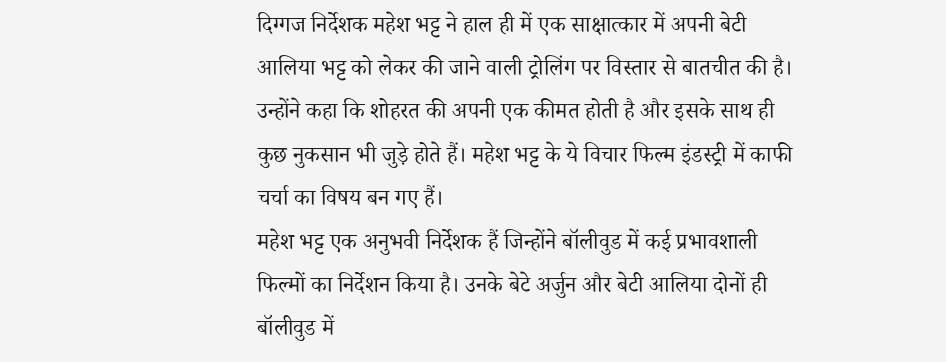दिग्गज निर्देशक महेश भट्ट ने हाल ही में एक साक्षात्कार में अपनी बेटी आलिया भट्ट को लेकर की जाने वाली ट्रोलिंग पर विस्तार से बातचीत की है। उन्होंने कहा कि शोहरत की अपनी एक कीमत होती है और इसके साथ ही कुछ नुकसान भी जुड़े होते हैं। महेश भट्ट के ये विचार फिल्म इंडस्ट्री में काफी चर्चा का विषय बन गए हैं।
महेश भट्ट एक अनुभवी निर्देशक हैं जिन्होंने बॉलीवुड में कई प्रभावशाली फिल्मों का निर्देशन किया है। उनके बेटे अर्जुन और बेटी आलिया दोनों ही बॉलीवुड में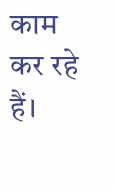काम कर रहे हैं।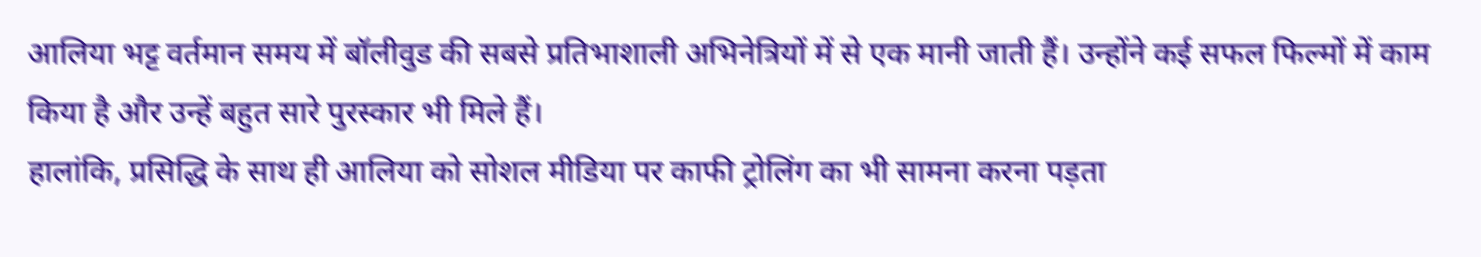आलिया भट्ट वर्तमान समय में बॉलीवुड की सबसे प्रतिभाशाली अभिनेत्रियों में से एक मानी जाती हैं। उन्होंने कई सफल फिल्मों में काम किया है और उन्हें बहुत सारे पुरस्कार भी मिले हैं।
हालांकि, प्रसिद्धि के साथ ही आलिया को सोशल मीडिया पर काफी ट्रोलिंग का भी सामना करना पड़ता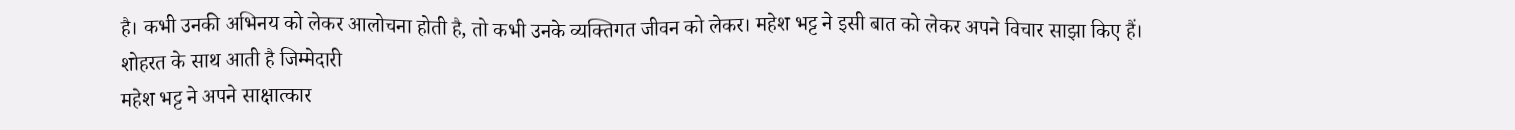है। कभी उनकी अभिनय को लेकर आलोचना होती है, तो कभी उनके व्यक्तिगत जीवन को लेकर। महेश भट्ट ने इसी बात को लेकर अपने विचार साझा किए हैं।
शोहरत के साथ आती है जिम्मेदारी
महेश भट्ट ने अपने साक्षात्कार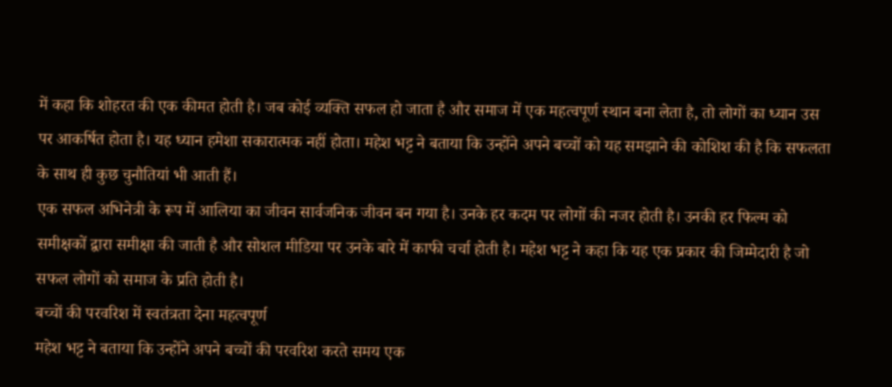में कहा कि शोहरत की एक कीमत होती है। जब कोई व्यक्ति सफल हो जाता है और समाज में एक महत्वपूर्ण स्थान बना लेता है, तो लोगों का ध्यान उस पर आकर्षित होता है। यह ध्यान हमेशा सकारात्मक नहीं होता। महेश भट्ट ने बताया कि उन्होंने अपने बच्चों को यह समझाने की कोशिश की है कि सफलता के साथ ही कुछ चुनौतियां भी आती हैं।
एक सफल अभिनेत्री के रूप में आलिया का जीवन सार्वजनिक जीवन बन गया है। उनके हर कदम पर लोगों की नजर होती है। उनकी हर फिल्म को समीक्षकों द्वारा समीक्षा की जाती है और सोशल मीडिया पर उनके बारे में काफी चर्चा होती है। महेश भट्ट ने कहा कि यह एक प्रकार की जिम्मेदारी है जो सफल लोगों को समाज के प्रति होती है।
बच्चों की परवरिश में स्वतंत्रता देना महत्वपूर्ण
महेश भट्ट ने बताया कि उन्होंने अपने बच्चों की परवरिश करते समय एक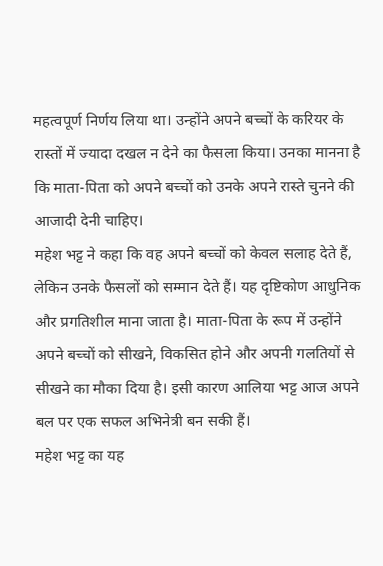महत्वपूर्ण निर्णय लिया था। उन्होंने अपने बच्चों के करियर के रास्तों में ज्यादा दखल न देने का फैसला किया। उनका मानना है कि माता-पिता को अपने बच्चों को उनके अपने रास्ते चुनने की आजादी देनी चाहिए।
महेश भट्ट ने कहा कि वह अपने बच्चों को केवल सलाह देते हैं, लेकिन उनके फैसलों को सम्मान देते हैं। यह दृष्टिकोण आधुनिक और प्रगतिशील माना जाता है। माता-पिता के रूप में उन्होंने अपने बच्चों को सीखने, विकसित होने और अपनी गलतियों से सीखने का मौका दिया है। इसी कारण आलिया भट्ट आज अपने बल पर एक सफल अभिनेत्री बन सकी हैं।
महेश भट्ट का यह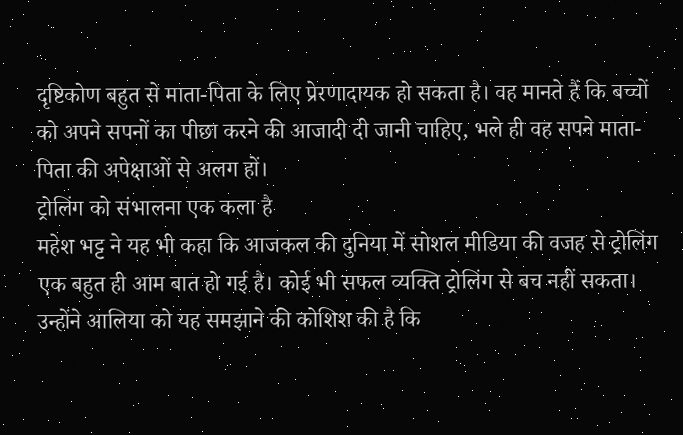दृष्टिकोण बहुत से माता-पिता के लिए प्रेरणादायक हो सकता है। वह मानते हैं कि बच्चों को अपने सपनों का पीछा करने की आजादी दी जानी चाहिए, भले ही वह सपने माता-पिता की अपेक्षाओं से अलग हों।
ट्रोलिंग को संभालना एक कला है
महेश भट्ट ने यह भी कहा कि आजकल की दुनिया में सोशल मीडिया की वजह से ट्रोलिंग एक बहुत ही आम बात हो गई है। कोई भी सफल व्यक्ति ट्रोलिंग से बच नहीं सकता। उन्होंने आलिया को यह समझाने की कोशिश की है कि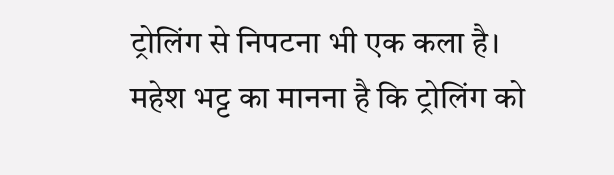ट्रोलिंग से निपटना भी एक कला है।
महेश भट्ट का मानना है कि ट्रोलिंग को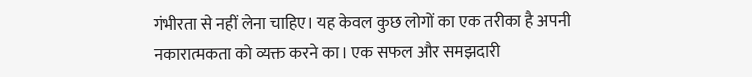गंभीरता से नहीं लेना चाहिए। यह केवल कुछ लोगों का एक तरीका है अपनी नकारात्मकता को व्यक्त करने का। एक सफल और समझदारी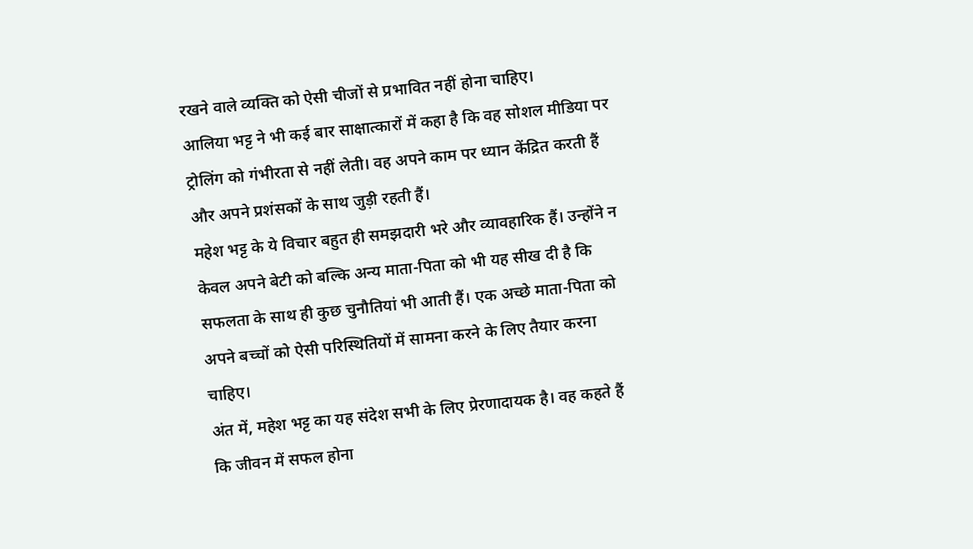रखने वाले व्यक्ति को ऐसी चीजों से प्रभावित नहीं होना चाहिए।
आलिया भट्ट ने भी कई बार साक्षात्कारों में कहा है कि वह सोशल मीडिया पर ट्रोलिंग को गंभीरता से नहीं लेती। वह अपने काम पर ध्यान केंद्रित करती हैं और अपने प्रशंसकों के साथ जुड़ी रहती हैं।
महेश भट्ट के ये विचार बहुत ही समझदारी भरे और व्यावहारिक हैं। उन्होंने न केवल अपने बेटी को बल्कि अन्य माता-पिता को भी यह सीख दी है कि सफलता के साथ ही कुछ चुनौतियां भी आती हैं। एक अच्छे माता-पिता को अपने बच्चों को ऐसी परिस्थितियों में सामना करने के लिए तैयार करना चाहिए।
अंत में, महेश भट्ट का यह संदेश सभी के लिए प्रेरणादायक है। वह कहते हैं कि जीवन में सफल होना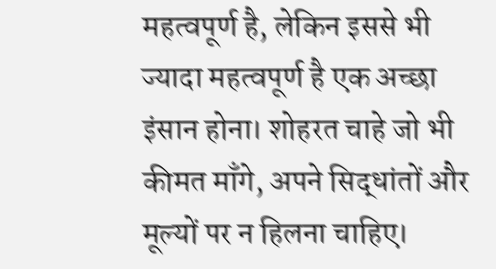महत्वपूर्ण है, लेकिन इससे भी ज्यादा महत्वपूर्ण है एक अच्छा इंसान होना। शोहरत चाहे जो भी कीमत माँगे, अपने सिद्धांतों और मूल्यों पर न हिलना चाहिए।